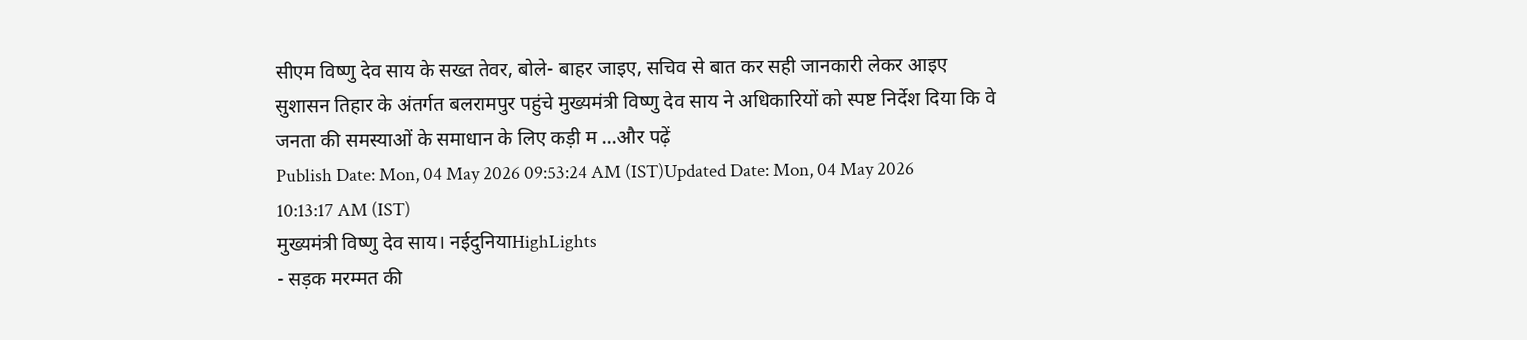सीएम विष्णु देव साय के सख्त तेवर, बोले- बाहर जाइए, सचिव से बात कर सही जानकारी लेकर आइए
सुशासन तिहार के अंतर्गत बलरामपुर पहुंचे मुख्यमंत्री विष्णु देव साय ने अधिकारियों को स्पष्ट निर्देश दिया कि वे जनता की समस्याओं के समाधान के लिए कड़ी म ...और पढ़ें
Publish Date: Mon, 04 May 2026 09:53:24 AM (IST)Updated Date: Mon, 04 May 2026 10:13:17 AM (IST)
मुख्यमंत्री विष्णु देव साय। नईदुनियाHighLights
- सड़क मरम्मत की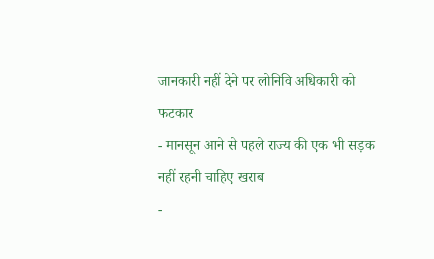जानकारी नहीं देने पर लोनिवि अधिकारी को फटकार
- मानसून आने से पहले राज्य की एक भी सड़क नहीं रहनी चाहिए खराब
-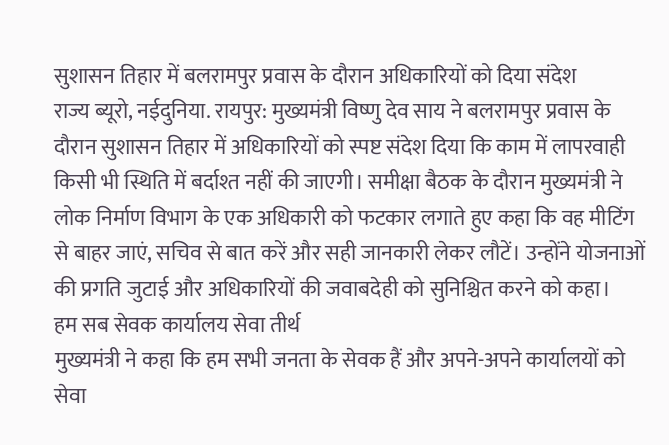सुशासन तिहार में बलरामपुर प्रवास के दौरान अधिकारियों को दिया संदेश
राज्य ब्यूरो, नईदुनिया. रायपुर: मुख्यमंत्री विष्णु देव साय ने बलरामपुर प्रवास के दौरान सुशासन तिहार में अधिकारियों को स्पष्ट संदेश दिया कि काम में लापरवाही किसी भी स्थिति में बर्दाश्त नहीं की जाएगी। समीक्षा बैठक के दौरान मुख्यमंत्री ने लोक निर्माण विभाग के एक अधिकारी को फटकार लगाते हुए कहा कि वह मीटिंग से बाहर जाएं, सचिव से बात करें और सही जानकारी लेकर लौटें। उन्होंने योजनाओं की प्रगति जुटाई और अधिकारियों की जवाबदेही को सुनिश्चित करने को कहा।
हम सब सेवक कार्यालय सेवा तीर्थ
मुख्यमंत्री ने कहा कि हम सभी जनता के सेवक हैं और अपने-अपने कार्यालयों को सेवा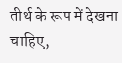तीर्थ के रूप में देखना चाहिए,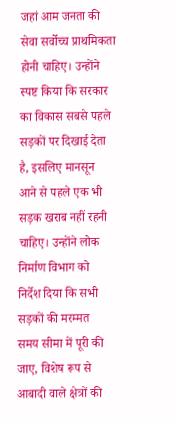जहां आम जनता की सेवा सर्वोच्च प्राथमिकता होनी चाहिए। उन्होंने स्पष्ट किया कि सरकार का विकास सबसे पहले सड़कों पर दिखाई देता है, इसलिए मानसून आने से पहले एक भी सड़क खराब नहीं रहनी चाहिए। उन्होंने लोक निर्माण विभाग को निर्देश दिया कि सभी सड़कों की मरम्मत समय सीमा में पूरी की जाए, विशेष रूप से आबादी वाले क्षेत्रों की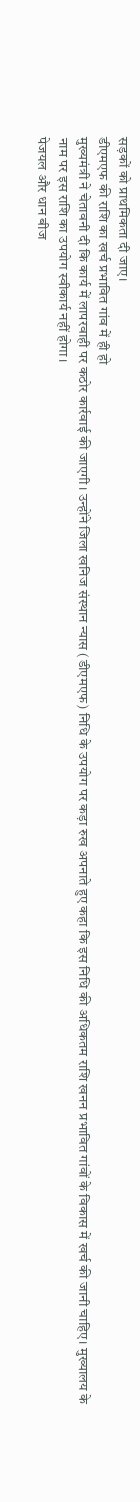सड़कों को प्राथमिकता दी जाए।
डीएमएफ की राशि का खर्च प्रभावित गांव में ही हो
मुख्यमंत्री ने चेतावनी दी कि कार्य में लापरवाही पर कठोर कार्रवाई की जाएगी। उन्होंने जिला खनिज संस्थान न्यास (डीएमएफ) निधि के उपयोग पर कड़ा रुख अपनाते हुए कहा कि इस निधि की अधिकतम राशि खनन प्रभावित गांवों के विकास में खर्च की जानी चाहिए। मुख्यालय के नाम पर इस राशि का उपयोग स्वीकार्य नहीं होगा।
पेजयल और धान बीज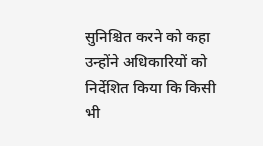सुनिश्चित करने को कहा
उन्होंने अधिकारियों को निर्देशित किया कि किसी भी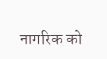नागरिक को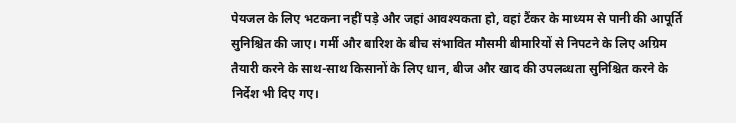पेयजल के लिए भटकना नहीं पड़े और जहां आवश्यकता हो, वहां टैंकर के माध्यम से पानी की आपूर्ति सुनिश्चित की जाए। गर्मी और बारिश के बीच संभावित मौसमी बीमारियों से निपटने के लिए अग्रिम तैयारी करने के साथ-साथ किसानों के लिए धान, बीज और खाद की उपलब्धता सुनिश्चित करने के निर्देश भी दिए गए।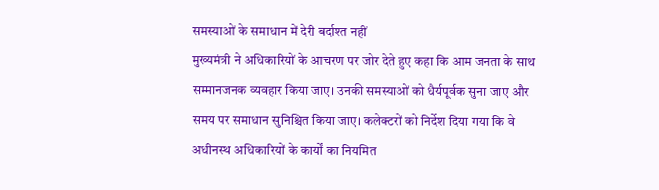समस्याओं के समाधान में देरी बर्दाश्त नहीं
मुख्यमंत्री ने अधिकारियों के आचरण पर जोर देते हुए कहा कि आम जनता के साथ सम्मानजनक व्यवहार किया जाए। उनकी समस्याओं को धैर्यपूर्वक सुना जाए और समय पर समाधान सुनिश्चित किया जाए। कलेक्टरों को निर्देश दिया गया कि वे अधीनस्थ अधिकारियों के कार्यों का नियमित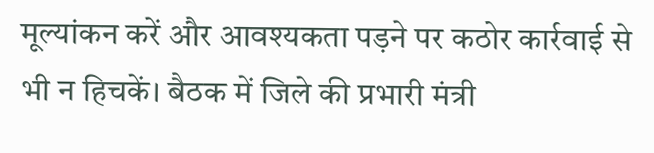मूल्यांकन करें और आवश्यकता पड़ने पर कठोर कार्रवाई से भी न हिचकें। बैठक में जिले की प्रभारी मंत्री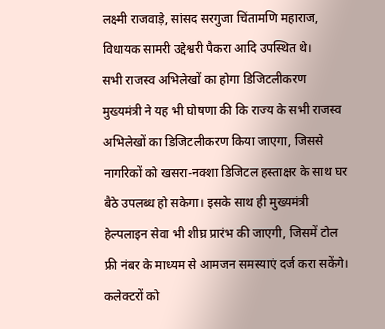लक्ष्मी राजवाड़े, सांसद सरगुजा चिंतामणि महाराज, विधायक सामरी उद्देश्वरी पैकरा आदि उपस्थित थे।
सभी राजस्व अभिलेखों का होगा डिजिटलीकरण
मुख्यमंत्री ने यह भी घोषणा की कि राज्य के सभी राजस्व अभिलेखों का डिजिटलीकरण किया जाएगा, जिससे नागरिकों को खसरा-नक्शा डिजिटल हस्ताक्षर के साथ घर बैठे उपलब्ध हो सकेगा। इसके साथ ही मुख्यमंत्री हेल्पलाइन सेवा भी शीघ्र प्रारंभ की जाएगी, जिसमें टोल फ्री नंबर के माध्यम से आमजन समस्याएं दर्ज करा सकेंगे। कलेक्टरों को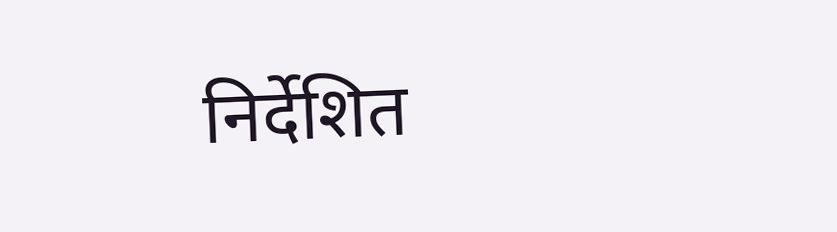निर्देशित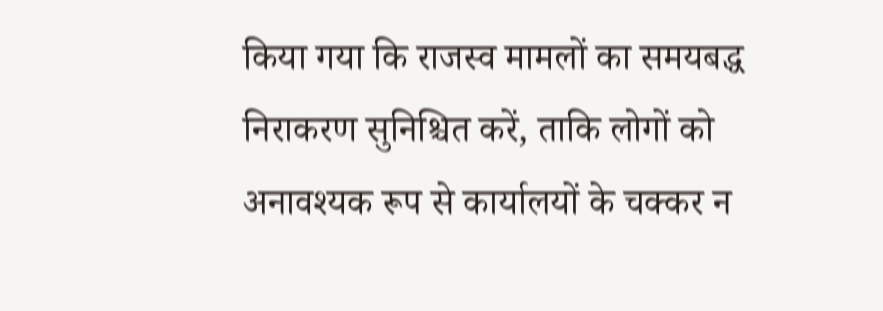किया गया कि राजस्व मामलों का समयबद्ध निराकरण सुनिश्चित करें, ताकि लोगों को अनावश्यक रूप से कार्यालयों के चक्कर न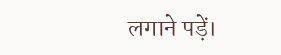लगाने पड़ें।